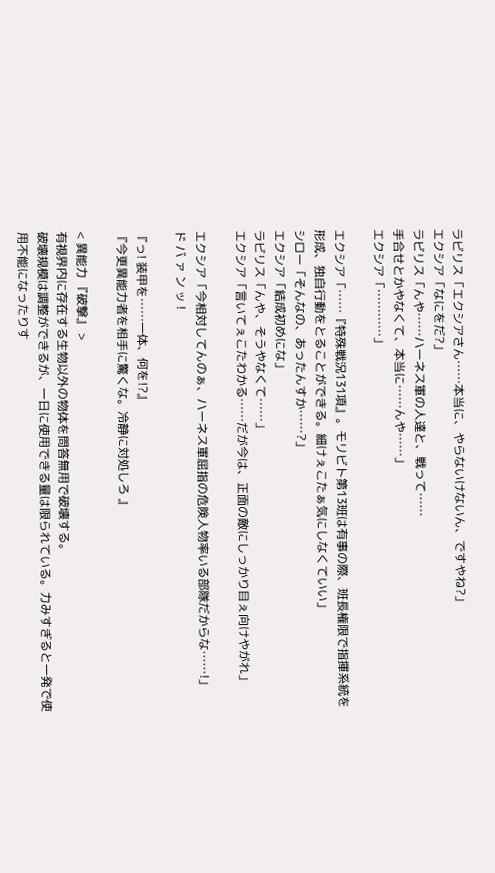ラビリス「エクシアさん……本当に、やらないけないん、ですやね?」
エクシア「なにをだ?」
ラビリス「んや……ハーネス軍の人達と、戦って……
手合せとかやなくて、本当に……んや……」
エクシア「…………」

エクシア「……『特殊戦況131項』。モリビト第13班は有事の際、班長権限で指揮系統を形成、独自行動をとることができる。細けぇこたぁ気にしなくていい」
シロー「そんなの、あったんすか……?」
エクシア「結成初めにな」
ラビリス「んや、そうやなくて……」
エクシア「言いてぇこたわかる……だが今は、正面の敵にしっかり目ぇ向けやがれ」

エクシア「今相対してんのぁ、ハーネス軍屈指の危険人物率いる部隊だからな……!」
ド バ ァ ン ッ !

『っ! 装甲を……一体、何を!?』
『今更異能力者を相手に驚くな。冷静に対処しろ 』

< 異能力 『破撃』 >
有視界内に存在する生物以外の物体を問答無用で破壊する。
破壊規模は調整ができるが、一日に使用できる量は限られている。力みすぎると一発で使用不能になったりす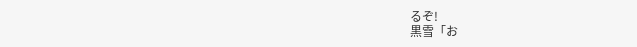るぞ!
黒雪「お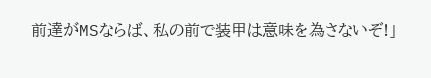前達がMSならば、私の前で装甲は意味を為さないぞ!」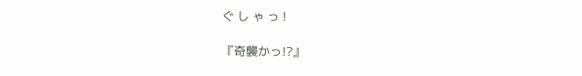ぐ し ゃ っ !

『奇襲かっ!?』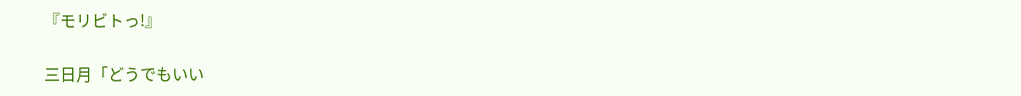『モリビトっ!』

三日月「どうでもいい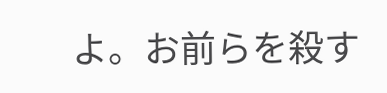よ。お前らを殺す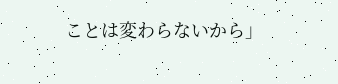ことは変わらないから」